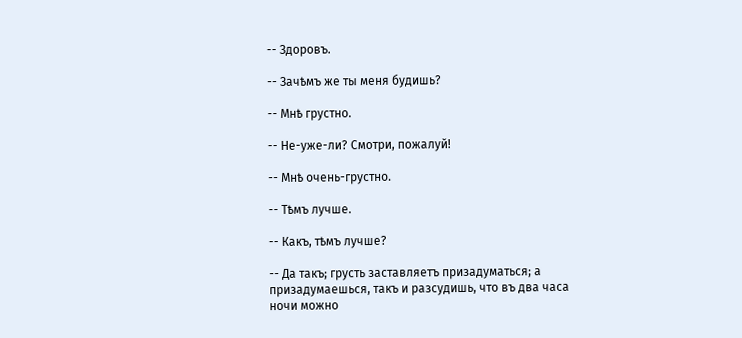-- Здоровъ.

-- Зачѣмъ же ты меня будишь?

-- Мнѣ грустно.

-- Не-уже-ли? Смотри, пожалуй!

-- Мнѣ очень-грустно.

-- Тѣмъ лучше.

-- Какъ, тѣмъ лучше?

-- Да такъ; грусть заставляетъ призадуматься; а призадумаешься, такъ и разсудишь, что въ два часа ночи можно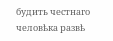будить честнаго человѣка развѣ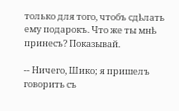только для того, чтобъ сдѣлать ему подарокъ. Что же ты мнѣ принесъ? Показывай.

-- Ничего, Шико; я пришелъ говорить съ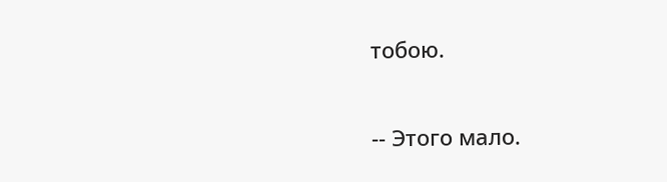тобою.

-- Этого мало.